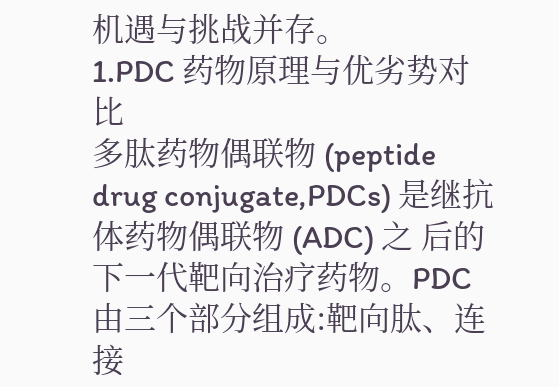机遇与挑战并存。
1.PDC 药物原理与优劣势对比
多肽药物偶联物 (peptide drug conjugate,PDCs) 是继抗体药物偶联物 (ADC) 之 后的下一代靶向治疗药物。PDC由三个部分组成:靶向肽、连接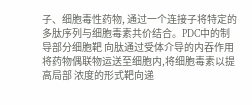子、细胞毒性药物, 通过一个连接子将特定的多肽序列与细胞毒素共价结合。PDC中的制导部分细胞靶 向肽通过受体介导的内吞作用将药物偶联物运送至细胞内,将细胞毒素以提高局部 浓度的形式靶向递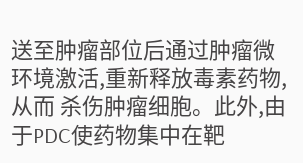送至肿瘤部位后通过肿瘤微环境激活,重新释放毒素药物,从而 杀伤肿瘤细胞。此外,由于PDC使药物集中在靶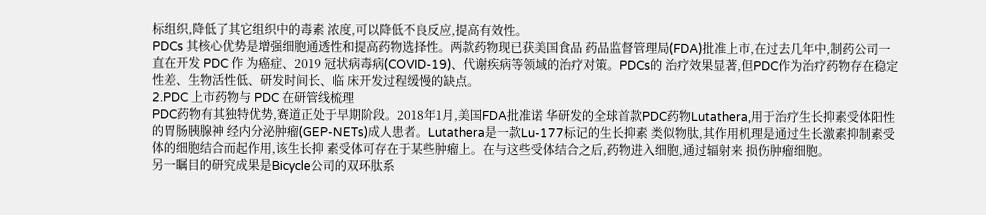标组织,降低了其它组织中的毒素 浓度,可以降低不良反应,提高有效性。
PDCs 其核心优势是增强细胞通透性和提高药物选择性。两款药物现已获美国食品 药品监督管理局(FDA)批准上市,在过去几年中,制药公司一直在开发 PDC 作 为癌症、2019 冠状病毒病(COVID-19)、代谢疾病等领域的治疗对策。PDCs的 治疗效果显著,但PDC作为治疗药物存在稳定性差、生物活性低、研发时间长、临 床开发过程缓慢的缺点。
2.PDC 上市药物与 PDC 在研管线梳理
PDC药物有其独特优势,赛道正处于早期阶段。2018年1月,美国FDA批准诺 华研发的全球首款PDC药物Lutathera,用于治疗生长抑素受体阳性的胃肠胰腺神 经内分泌肿瘤(GEP-NETs)成人患者。Lutathera是一款Lu-177标记的生长抑素 类似物肽,其作用机理是通过生长激素抑制素受体的细胞结合而起作用,该生长抑 素受体可存在于某些肿瘤上。在与这些受体结合之后,药物进入细胞,通过辐射来 损伤肿瘤细胞。
另一瞩目的研究成果是Bicycle公司的双环肽系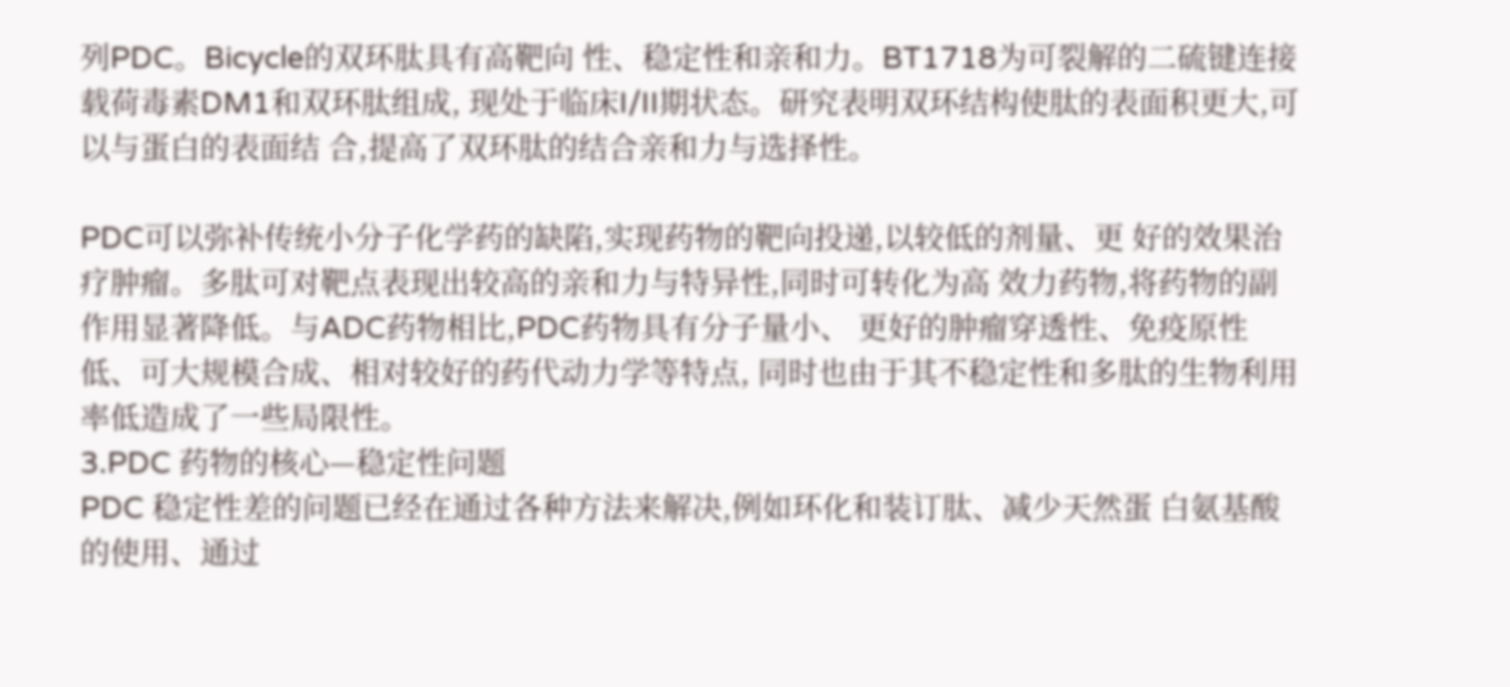列PDC。Bicycle的双环肽具有高靶向 性、稳定性和亲和力。BT1718为可裂解的二硫键连接载荷毒素DM1和双环肽组成, 现处于临床I/II期状态。研究表明双环结构使肽的表面积更大,可以与蛋白的表面结 合,提高了双环肽的结合亲和力与选择性。

PDC可以弥补传统小分子化学药的缺陷,实现药物的靶向投递,以较低的剂量、更 好的效果治疗肿瘤。多肽可对靶点表现出较高的亲和力与特异性,同时可转化为高 效力药物,将药物的副作用显著降低。与ADC药物相比,PDC药物具有分子量小、 更好的肿瘤穿透性、免疫原性低、可大规模合成、相对较好的药代动力学等特点, 同时也由于其不稳定性和多肽的生物利用率低造成了一些局限性。
3.PDC 药物的核心—稳定性问题
PDC 稳定性差的问题已经在通过各种方法来解决,例如环化和装订肽、减少天然蛋 白氨基酸的使用、通过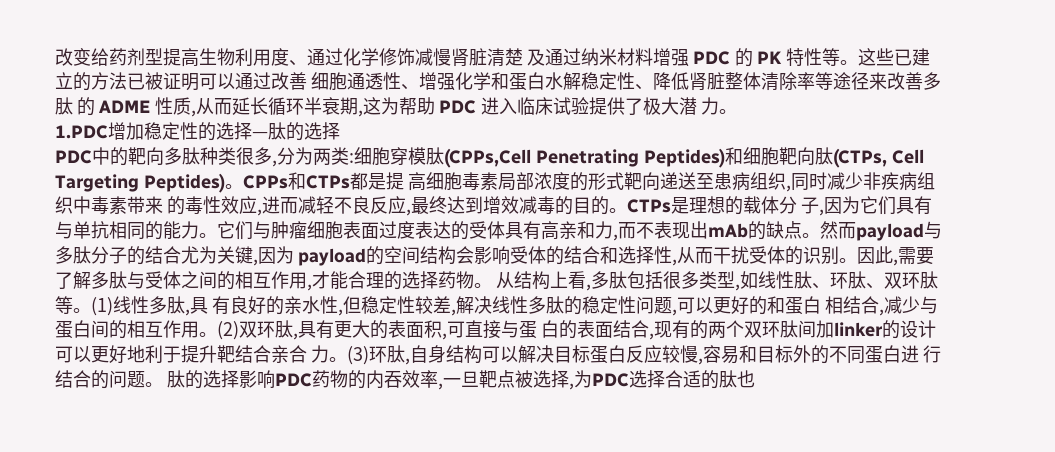改变给药剂型提高生物利用度、通过化学修饰减慢肾脏清楚 及通过纳米材料增强 PDC 的 PK 特性等。这些已建立的方法已被证明可以通过改善 细胞通透性、增强化学和蛋白水解稳定性、降低肾脏整体清除率等途径来改善多肽 的 ADME 性质,从而延长循环半衰期,这为帮助 PDC 进入临床试验提供了极大潜 力。
1.PDC增加稳定性的选择—肽的选择
PDC中的靶向多肽种类很多,分为两类:细胞穿模肽(CPPs,Cell Penetrating Peptides)和细胞靶向肽(CTPs, Cell Targeting Peptides)。CPPs和CTPs都是提 高细胞毒素局部浓度的形式靶向递送至患病组织,同时减少非疾病组织中毒素带来 的毒性效应,进而减轻不良反应,最终达到增效减毒的目的。CTPs是理想的载体分 子,因为它们具有与单抗相同的能力。它们与肿瘤细胞表面过度表达的受体具有高亲和力,而不表现出mAb的缺点。然而payload与多肽分子的结合尤为关键,因为 payload的空间结构会影响受体的结合和选择性,从而干扰受体的识别。因此,需要 了解多肽与受体之间的相互作用,才能合理的选择药物。 从结构上看,多肽包括很多类型,如线性肽、环肽、双环肽等。(1)线性多肽,具 有良好的亲水性,但稳定性较差,解决线性多肽的稳定性问题,可以更好的和蛋白 相结合,减少与蛋白间的相互作用。(2)双环肽,具有更大的表面积,可直接与蛋 白的表面结合,现有的两个双环肽间加linker的设计可以更好地利于提升靶结合亲合 力。(3)环肽,自身结构可以解决目标蛋白反应较慢,容易和目标外的不同蛋白进 行结合的问题。 肽的选择影响PDC药物的内吞效率,一旦靶点被选择,为PDC选择合适的肽也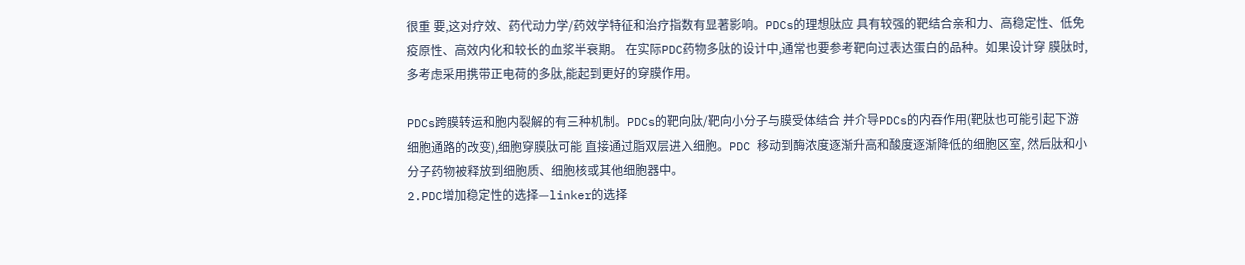很重 要,这对疗效、药代动力学/药效学特征和治疗指数有显著影响。PDCs的理想肽应 具有较强的靶结合亲和力、高稳定性、低免疫原性、高效内化和较长的血浆半衰期。 在实际PDC药物多肽的设计中,通常也要参考靶向过表达蛋白的品种。如果设计穿 膜肽时,多考虑采用携带正电荷的多肽,能起到更好的穿膜作用。

PDCs跨膜转运和胞内裂解的有三种机制。PDCs的靶向肽/靶向小分子与膜受体结合 并介导PDCs的内吞作用(靶肽也可能引起下游细胞通路的改变),细胞穿膜肽可能 直接通过脂双层进入细胞。PDC 移动到酶浓度逐渐升高和酸度逐渐降低的细胞区室, 然后肽和小分子药物被释放到细胞质、细胞核或其他细胞器中。
2.PDC增加稳定性的选择—linker的选择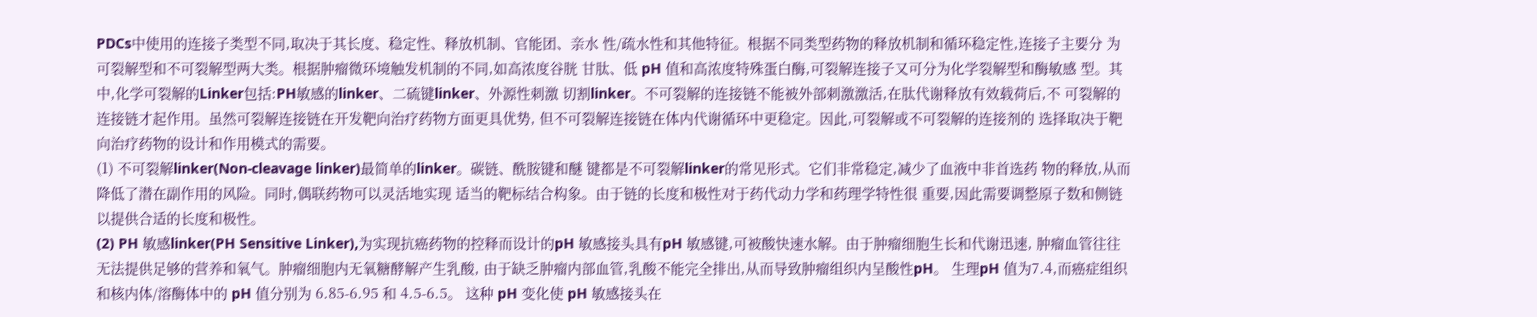PDCs中使用的连接子类型不同,取决于其长度、稳定性、释放机制、官能团、亲水 性/疏水性和其他特征。根据不同类型药物的释放机制和循环稳定性,连接子主要分 为可裂解型和不可裂解型两大类。根据肿瘤微环境触发机制的不同,如高浓度谷胱 甘肽、低 pH 值和高浓度特殊蛋白酶,可裂解连接子又可分为化学裂解型和酶敏感 型。其中,化学可裂解的Linker包括:PH敏感的linker、二硫键linker、外源性刺激 切割linker。不可裂解的连接链不能被外部刺激激活,在肽代谢释放有效载荷后,不 可裂解的连接链才起作用。虽然可裂解连接链在开发靶向治疗药物方面更具优势, 但不可裂解连接链在体内代谢循环中更稳定。因此,可裂解或不可裂解的连接剂的 选择取决于靶向治疗药物的设计和作用模式的需要。
(1) 不可裂解linker(Non-cleavage linker)最简单的linker。碳链、酰胺键和醚 键都是不可裂解linker的常见形式。它们非常稳定,减少了血液中非首选药 物的释放,从而降低了潜在副作用的风险。同时,偶联药物可以灵活地实现 适当的靶标结合构象。由于链的长度和极性对于药代动力学和药理学特性很 重要,因此需要调整原子数和侧链以提供合适的长度和极性。
(2) PH 敏感linker(PH Sensitive Linker),为实现抗癌药物的控释而设计的pH 敏感接头具有pH 敏感键,可被酸快速水解。由于肿瘤细胞生长和代谢迅速, 肿瘤血管往往无法提供足够的营养和氧气。肿瘤细胞内无氧糖酵解产生乳酸, 由于缺乏肿瘤内部血管,乳酸不能完全排出,从而导致肿瘤组织内呈酸性pH。 生理pH 值为7.4,而癌症组织和核内体/溶酶体中的 pH 值分别为 6.85-6.95 和 4.5-6.5。 这种 pH 变化使 pH 敏感接头在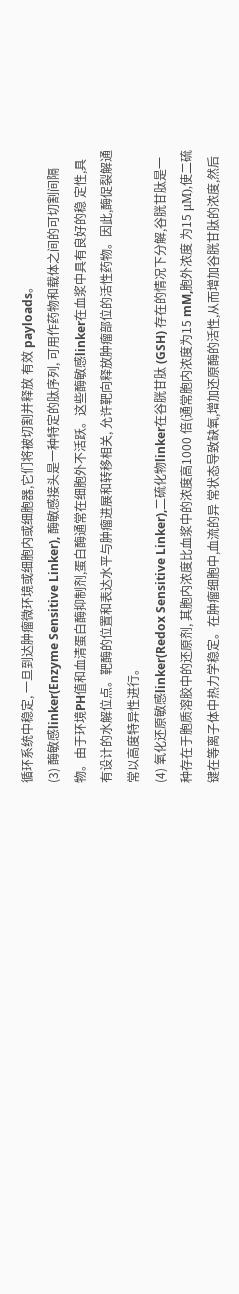循环系统中稳定, 一旦到达肿瘤微环境或细胞内或细胞器,它们将被切割并释放 有效 payloads。
(3) 酶敏感linker(Enzyme Sensitive Linker), 酶敏感接头是一种特定的肽序列, 可用作药物和载体之间的可切割间隔物。由于环境PH值和血清蛋白酶抑制剂,蛋白酶通常在细胞外不活跃。这些酶敏感linker在血浆中具有良好的稳 定性,具有设计的水解位点。靶酶的位置和表达水平与肿瘤进展和转移相关, 允许靶向释放肿瘤部位的活性药物。因此,酶促裂解通常以高度特异性进行。
(4) 氧化还原敏感linker(Redox Sensitive Linker),二硫化物linker在谷胱甘肽 (GSH) 存在的情况下分解,谷胱甘肽是一种存在于胞质溶胶中的还原剂, 其胞内浓度比血浆中的浓度高1000 倍(通常胞内浓度为15 mM,胞外浓度 为15 μM),使二硫键在等离子体中热力学稳定。在肿瘤细胞中,血流的异 常状态导致缺氧,增加还原酶的活性,从而增加谷胱甘肽的浓度,然后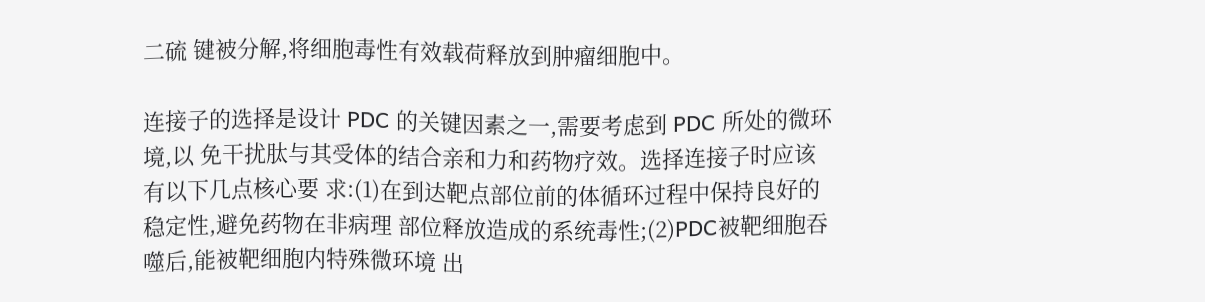二硫 键被分解,将细胞毒性有效载荷释放到肿瘤细胞中。

连接子的选择是设计 PDC 的关键因素之一,需要考虑到 PDC 所处的微环境,以 免干扰肽与其受体的结合亲和力和药物疗效。选择连接子时应该有以下几点核心要 求:(1)在到达靶点部位前的体循环过程中保持良好的稳定性,避免药物在非病理 部位释放造成的系统毒性;(2)PDC被靶细胞吞噬后,能被靶细胞内特殊微环境 出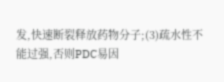发,快速断裂释放药物分子;(3)疏水性不能过强,否则PDC易因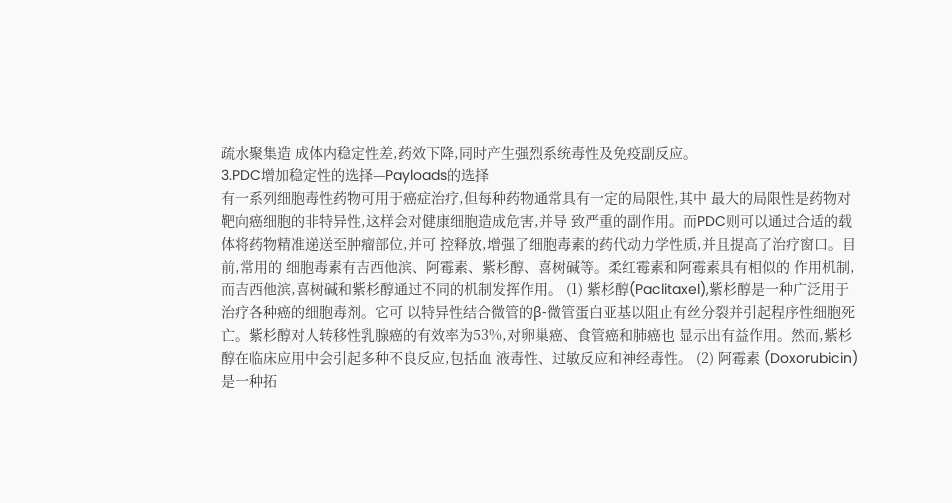疏水聚集造 成体内稳定性差,药效下降,同时产生强烈系统毒性及免疫副反应。
3.PDC增加稳定性的选择—Payloads的选择
有一系列细胞毒性药物可用于癌症治疗,但每种药物通常具有一定的局限性,其中 最大的局限性是药物对靶向癌细胞的非特异性,这样会对健康细胞造成危害,并导 致严重的副作用。而PDC则可以通过合适的载体将药物精准递送至肿瘤部位,并可 控释放,增强了细胞毒素的药代动力学性质,并且提高了治疗窗口。目前,常用的 细胞毒素有吉西他滨、阿霉素、紫杉醇、喜树碱等。柔红霉素和阿霉素具有相似的 作用机制,而吉西他滨,喜树碱和紫杉醇通过不同的机制发挥作用。 (1) 紫杉醇(Paclitaxel),紫杉醇是一种广泛用于治疗各种癌的细胞毒剂。它可 以特异性结合微管的β-微管蛋白亚基以阻止有丝分裂并引起程序性细胞死 亡。紫杉醇对人转移性乳腺癌的有效率为53%,对卵巢癌、食管癌和肺癌也 显示出有益作用。然而,紫杉醇在临床应用中会引起多种不良反应,包括血 液毒性、过敏反应和神经毒性。 (2) 阿霉素 (Doxorubicin) 是一种拓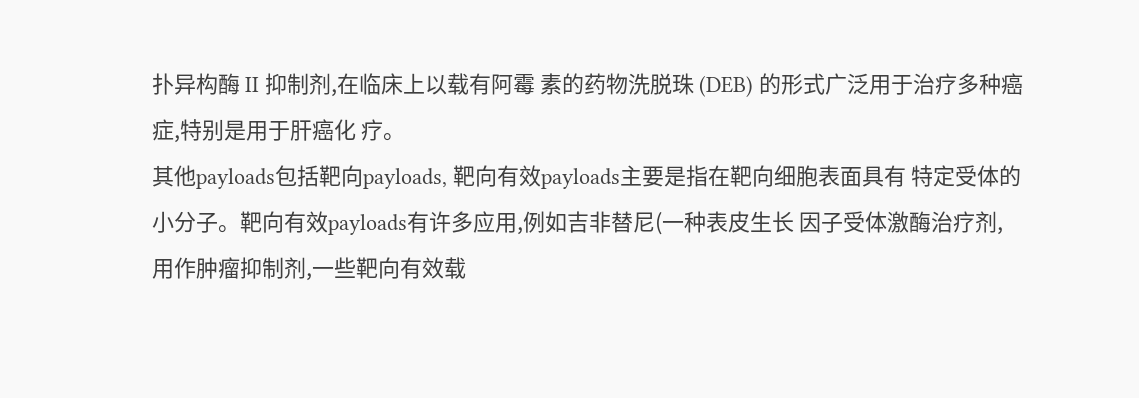扑异构酶 II 抑制剂,在临床上以载有阿霉 素的药物洗脱珠 (DEB) 的形式广泛用于治疗多种癌症,特别是用于肝癌化 疗。
其他payloads包括靶向payloads, 靶向有效payloads主要是指在靶向细胞表面具有 特定受体的小分子。靶向有效payloads有许多应用,例如吉非替尼(一种表皮生长 因子受体激酶治疗剂,用作肿瘤抑制剂,一些靶向有效载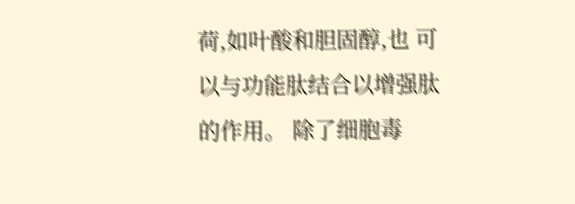荷,如叶酸和胆固醇,也 可以与功能肽结合以增强肽的作用。 除了细胞毒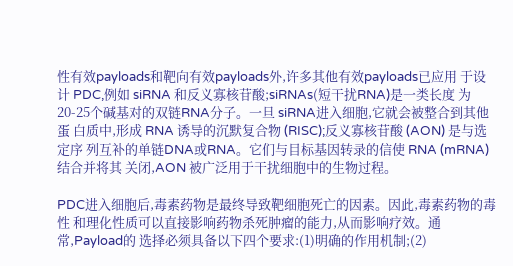性有效payloads和靶向有效payloads外,许多其他有效payloads已应用 于设计 PDC,例如 siRNA 和反义寡核苷酸;siRNAs(短干扰RNA)是一类长度 为20-25个碱基对的双链RNA分子。一旦 siRNA进入细胞,它就会被整合到其他蛋 白质中,形成 RNA 诱导的沉默复合物 (RISC);反义寡核苷酸 (AON) 是与选定序 列互补的单链DNA或RNA。它们与目标基因转录的信使 RNA (mRNA) 结合并将其 关闭,AON 被广泛用于干扰细胞中的生物过程。

PDC进入细胞后,毒素药物是最终导致靶细胞死亡的因素。因此,毒素药物的毒性 和理化性质可以直接影响药物杀死肿瘤的能力,从而影响疗效。通常,Payload的 选择必须具备以下四个要求:(1)明确的作用机制;(2)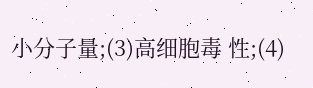小分子量;(3)高细胞毒 性;(4)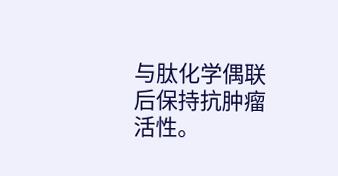与肽化学偶联后保持抗肿瘤活性。